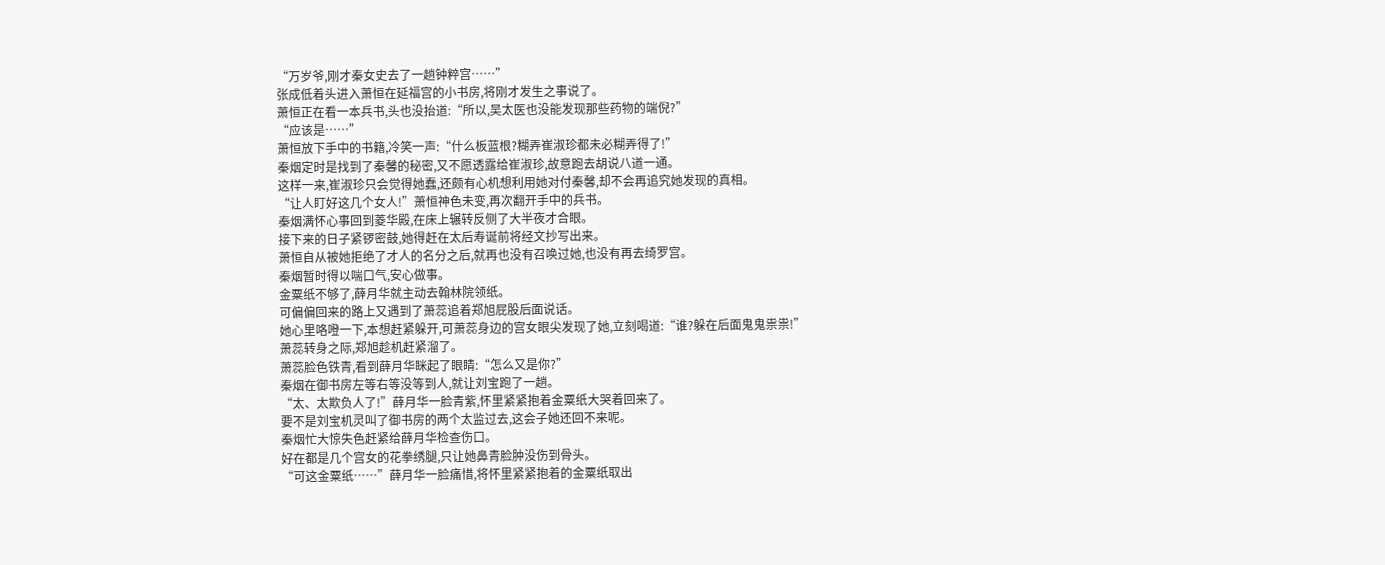“万岁爷,刚才秦女史去了一趟钟粹宫……”
张成低着头进入萧恒在延福宫的小书房,将刚才发生之事说了。
萧恒正在看一本兵书,头也没抬道:“所以,吴太医也没能发现那些药物的端倪?”
“应该是……”
萧恒放下手中的书籍,冷笑一声:“什么板蓝根?糊弄崔淑珍都未必糊弄得了!”
秦烟定时是找到了秦馨的秘密,又不愿透露给崔淑珍,故意跑去胡说八道一通。
这样一来,崔淑珍只会觉得她蠢,还颇有心机想利用她对付秦馨,却不会再追究她发现的真相。
“让人盯好这几个女人!”萧恒神色未变,再次翻开手中的兵书。
秦烟满怀心事回到菱华殿,在床上辗转反侧了大半夜才合眼。
接下来的日子紧锣密鼓,她得赶在太后寿诞前将经文抄写出来。
萧恒自从被她拒绝了才人的名分之后,就再也没有召唤过她,也没有再去绮罗宫。
秦烟暂时得以喘口气,安心做事。
金粟纸不够了,薛月华就主动去翰林院领纸。
可偏偏回来的路上又遇到了萧蕊追着郑旭屁股后面说话。
她心里咯噔一下,本想赶紧躲开,可萧蕊身边的宫女眼尖发现了她,立刻喝道:“谁?躲在后面鬼鬼祟祟!”
萧蕊转身之际,郑旭趁机赶紧溜了。
萧蕊脸色铁青,看到薛月华眯起了眼睛:“怎么又是你?”
秦烟在御书房左等右等没等到人,就让刘宝跑了一趟。
“太、太欺负人了!”薛月华一脸青紫,怀里紧紧抱着金粟纸大哭着回来了。
要不是刘宝机灵叫了御书房的两个太监过去,这会子她还回不来呢。
秦烟忙大惊失色赶紧给薛月华检查伤口。
好在都是几个宫女的花拳绣腿,只让她鼻青脸肿没伤到骨头。
“可这金粟纸……”薛月华一脸痛惜,将怀里紧紧抱着的金粟纸取出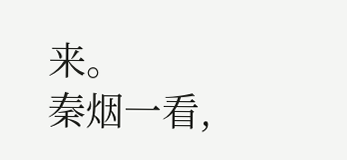来。
秦烟一看,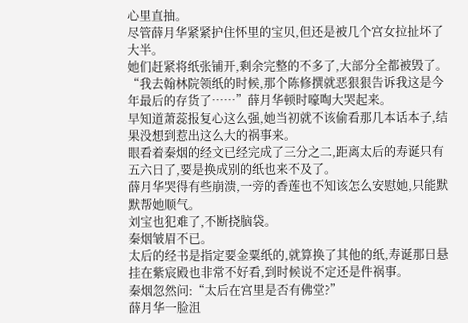心里直抽。
尽管薛月华紧紧护住怀里的宝贝,但还是被几个宫女拉扯坏了大半。
她们赶紧将纸张铺开,剩余完整的不多了,大部分全都被毁了。
“我去翰林院领纸的时候,那个陈修撰就恶狠狠告诉我这是今年最后的存货了……”薛月华顿时嚎啕大哭起来。
早知道萧蕊报复心这么强,她当初就不该偷看那几本话本子,结果没想到惹出这么大的祸事来。
眼看着秦烟的经文已经完成了三分之二,距离太后的寿诞只有五六日了,要是换成别的纸也来不及了。
薛月华哭得有些崩溃,一旁的香莲也不知该怎么安慰她,只能默默帮她顺气。
刘宝也犯难了,不断挠脑袋。
秦烟皱眉不已。
太后的经书是指定要金粟纸的,就算换了其他的纸,寿诞那日悬挂在紫宸殿也非常不好看,到时候说不定还是件祸事。
秦烟忽然问:“太后在宫里是否有佛堂?”
薛月华一脸沮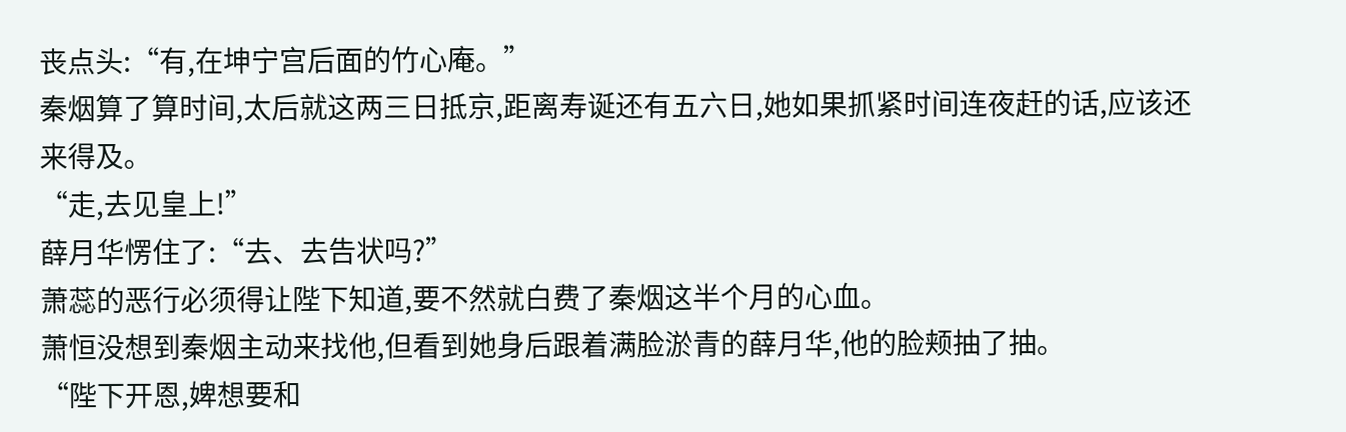丧点头:“有,在坤宁宫后面的竹心庵。”
秦烟算了算时间,太后就这两三日抵京,距离寿诞还有五六日,她如果抓紧时间连夜赶的话,应该还来得及。
“走,去见皇上!”
薛月华愣住了:“去、去告状吗?”
萧蕊的恶行必须得让陛下知道,要不然就白费了秦烟这半个月的心血。
萧恒没想到秦烟主动来找他,但看到她身后跟着满脸淤青的薛月华,他的脸颊抽了抽。
“陛下开恩,婢想要和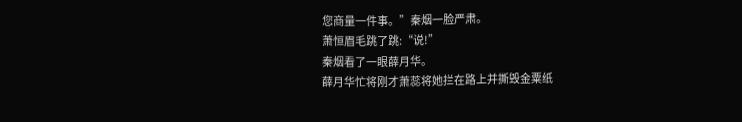您商量一件事。”秦烟一脸严肃。
萧恒眉毛跳了跳:“说!”
秦烟看了一眼薛月华。
薛月华忙将刚才萧蕊将她拦在路上并撕毁金粟纸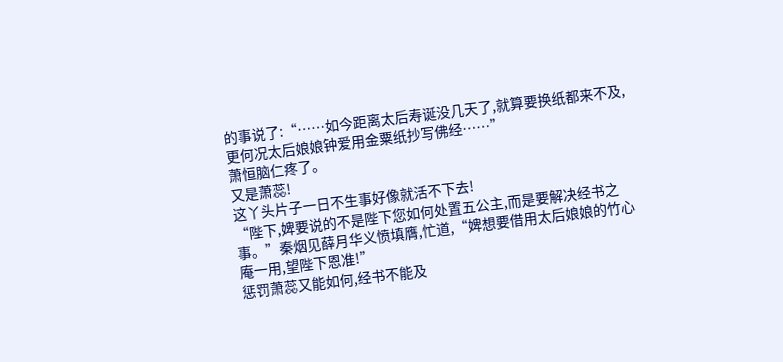的事说了:“……如今距离太后寿诞没几天了,就算要换纸都来不及,更何况太后娘娘钟爱用金粟纸抄写佛经……”
萧恒脑仁疼了。
又是萧蕊!
这丫头片子一日不生事好像就活不下去!
“陛下,婢要说的不是陛下您如何处置五公主,而是要解决经书之事。”秦烟见薛月华义愤填膺,忙道,“婢想要借用太后娘娘的竹心庵一用,望陛下恩准!”
惩罚萧蕊又能如何,经书不能及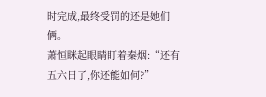时完成,最终受罚的还是她们俩。
萧恒眯起眼睛盯着秦烟:“还有五六日了,你还能如何?”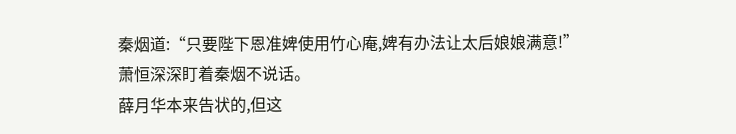秦烟道:“只要陛下恩准婢使用竹心庵,婢有办法让太后娘娘满意!”
萧恒深深盯着秦烟不说话。
薛月华本来告状的,但这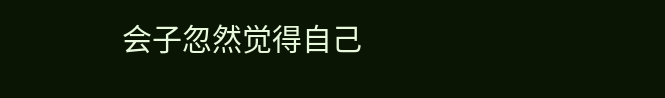会子忽然觉得自己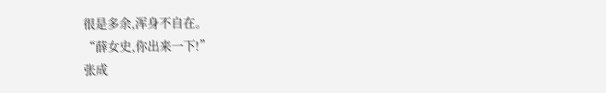很是多余,浑身不自在。
“薛女史,你出来一下!”
张成